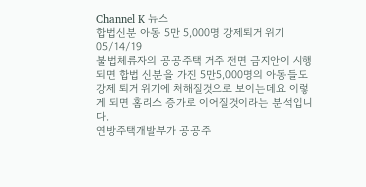Channel K 뉴스
합법신분 아동 5만 5,000명 강제퇴거 위기
05/14/19
불법체류자의 공공주택 거주 전면 금지안이 시행되면 합법 신분을 가진 5만5,000명의 아동들도 강제 퇴거 위기에 처해질것으로 보이는데요 이렇게 되면 홈리스 증가로 이어질것이라는 분석입니다.
연방주택개발부가 공공주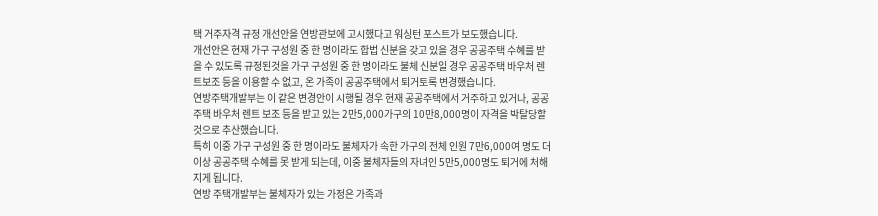택 거주자격 규정 개선안을 연방관보에 고시했다고 워싱턴 포스트가 보도했습니다.
개선안은 현재 가구 구성원 중 한 명이라도 합법 신분을 갖고 있을 경우 공공주택 수혜를 받을 수 있도록 규정된것을 가구 구성원 중 한 명이라도 불체 신분일 경우 공공주택 바우처 렌트보조 등을 이용할 수 없고, 온 가족이 공공주택에서 퇴거토록 변경했습니다.
연방주택개발부는 이 같은 변경안이 시행될 경우 현재 공공주택에서 거주하고 있거나, 공공주택 바우처 렌트 보조 등을 받고 있는 2만5,000가구의 10만8,000명이 자격을 박탈당할 것으로 추산했습니다.
특히 이중 가구 구성원 중 한 명이라도 불체자가 속한 가구의 전체 인원 7만6,000여 명도 더 이상 공공주택 수혜를 못 받게 되는데, 이중 불체자들의 자녀인 5만5,000명도 퇴거에 처해지게 됩니다.
연방 주택개발부는 불체자가 있는 가정은 가족과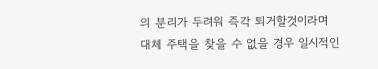의 분리가 두려워 즉각 퇴거할것이라며 대체 주택을 찾을 수 없을 경우 일시적인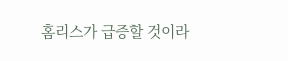홈리스가 급증할 것이라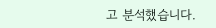고 분석했습니다.